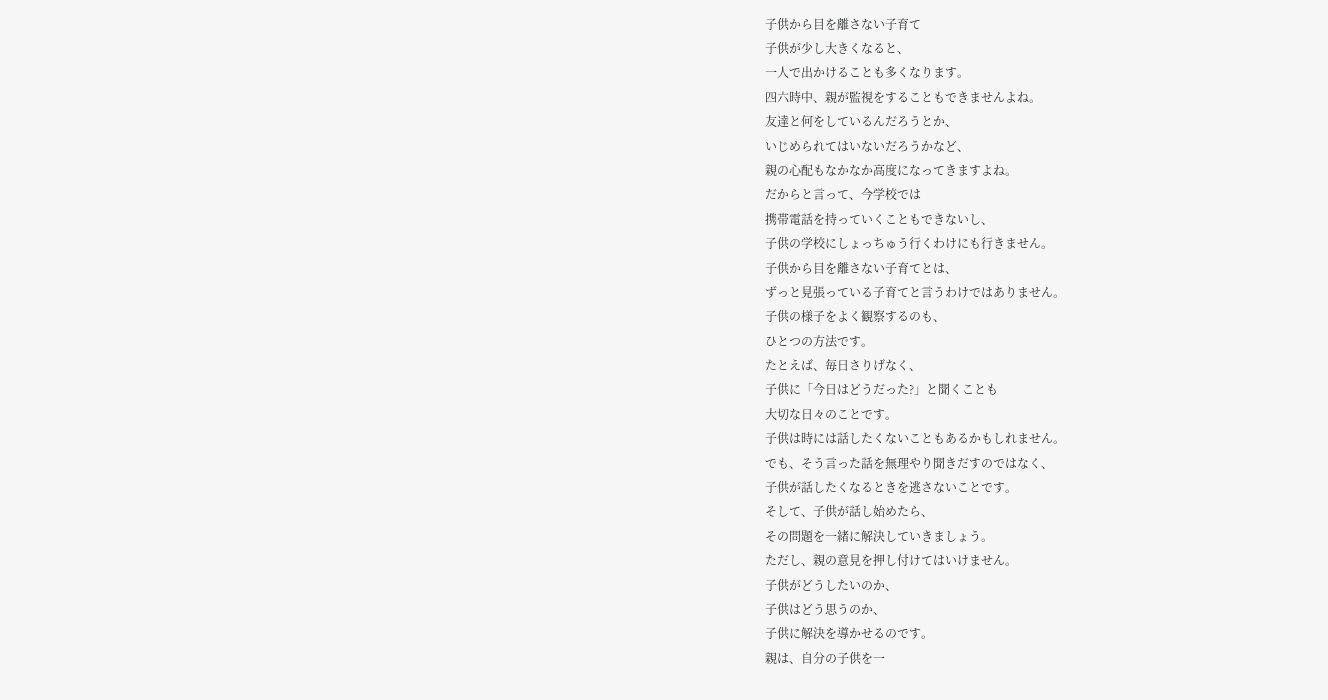子供から目を離さない子育て
子供が少し大きくなると、
一人で出かけることも多くなります。
四六時中、親が監視をすることもできませんよね。
友達と何をしているんだろうとか、
いじめられてはいないだろうかなど、
親の心配もなかなか高度になってきますよね。
だからと言って、今学校では
携帯電話を持っていくこともできないし、
子供の学校にしょっちゅう行くわけにも行きません。
子供から目を離さない子育てとは、
ずっと見張っている子育てと言うわけではありません。
子供の様子をよく観察するのも、
ひとつの方法です。
たとえば、毎日さりげなく、
子供に「今日はどうだった?」と聞くことも
大切な日々のことです。
子供は時には話したくないこともあるかもしれません。
でも、そう言った話を無理やり聞きだすのではなく、
子供が話したくなるときを逃さないことです。
そして、子供が話し始めたら、
その問題を一緒に解決していきましょう。
ただし、親の意見を押し付けてはいけません。
子供がどうしたいのか、
子供はどう思うのか、
子供に解決を導かせるのです。
親は、自分の子供を一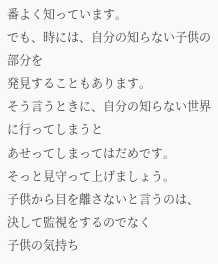番よく知っています。
でも、時には、自分の知らない子供の部分を
発見することもあります。
そう言うときに、自分の知らない世界に行ってしまうと
あせってしまってはだめです。
そっと見守って上げましょう。
子供から目を離さないと言うのは、
決して監視をするのでなく
子供の気持ち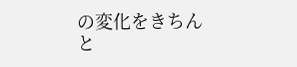の変化をきちんと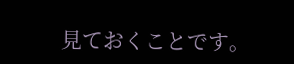見ておくことです。